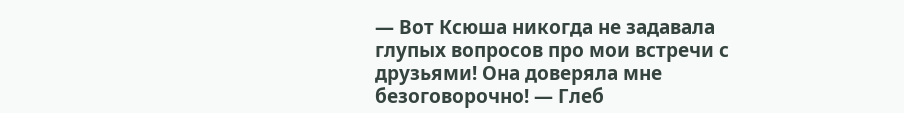— Вот Ксюша никогда не задавала глупых вопросов про мои встречи с друзьями! Она доверяла мне безоговорочно! — Глеб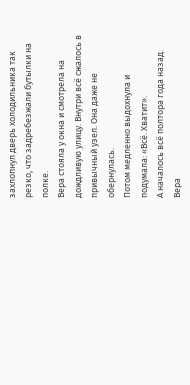захлопнул дверь холодильника так резко, что задребезжали бутылки на полке.
Вера стояла у окна и смотрела на дождливую улицу. Внутри всё сжалось в привычный узел. Она даже не обернулась.
Потом медленно выдохнула и подумала: «Всё. Хватит».
А началось всё полтора года назад.
Вера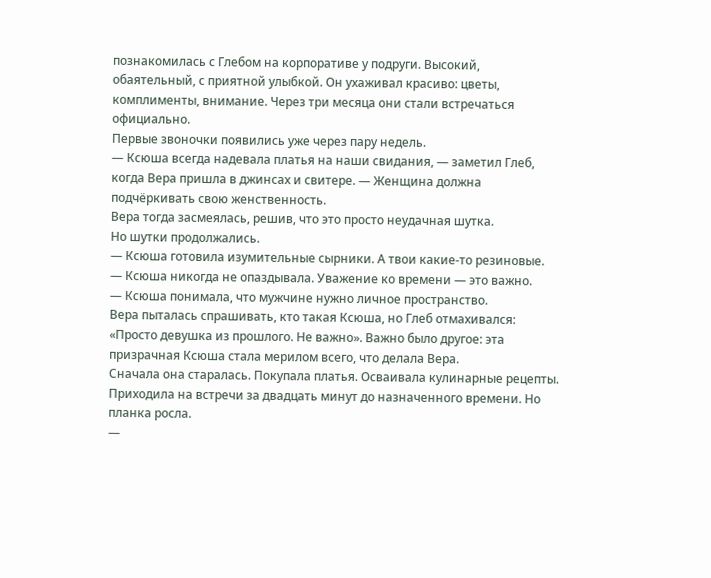познакомилась с Глебом на корпоративе у подруги. Высокий, обаятельный, с приятной улыбкой. Он ухаживал красиво: цветы, комплименты, внимание. Через три месяца они стали встречаться официально.
Первые звоночки появились уже через пару недель.
— Ксюша всегда надевала платья на наши свидания, — заметил Глеб, когда Вера пришла в джинсах и свитере. — Женщина должна подчёркивать свою женственность.
Вера тогда засмеялась, решив, что это просто неудачная шутка.
Но шутки продолжались.
— Ксюша готовила изумительные сырники. А твои какие-то резиновые.
— Ксюша никогда не опаздывала. Уважение ко времени — это важно.
— Ксюша понимала, что мужчине нужно личное пространство.
Вера пыталась спрашивать, кто такая Ксюша, но Глеб отмахивался: «Просто девушка из прошлого. Не важно». Важно было другое: эта призрачная Ксюша стала мерилом всего, что делала Вера.
Сначала она старалась. Покупала платья. Осваивала кулинарные рецепты. Приходила на встречи за двадцать минут до назначенного времени. Но планка росла.
—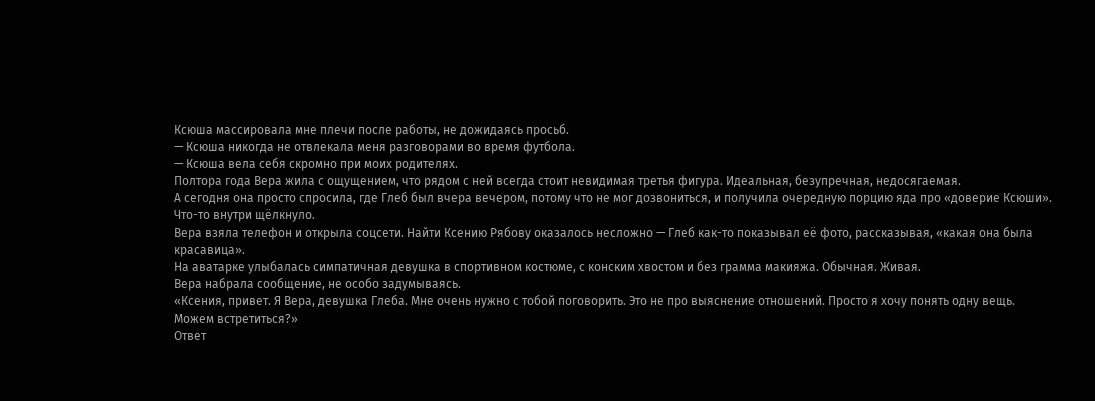Ксюша массировала мне плечи после работы, не дожидаясь просьб.
— Ксюша никогда не отвлекала меня разговорами во время футбола.
— Ксюша вела себя скромно при моих родителях.
Полтора года Вера жила с ощущением, что рядом с ней всегда стоит невидимая третья фигура. Идеальная, безупречная, недосягаемая.
А сегодня она просто спросила, где Глеб был вчера вечером, потому что не мог дозвониться, и получила очередную порцию яда про «доверие Ксюши».
Что-то внутри щёлкнуло.
Вера взяла телефон и открыла соцсети. Найти Ксению Рябову оказалось несложно — Глеб как-то показывал её фото, рассказывая, «какая она была красавица».
На аватарке улыбалась симпатичная девушка в спортивном костюме, с конским хвостом и без грамма макияжа. Обычная. Живая.
Вера набрала сообщение, не особо задумываясь.
«Ксения, привет. Я Вера, девушка Глеба. Мне очень нужно с тобой поговорить. Это не про выяснение отношений. Просто я хочу понять одну вещь. Можем встретиться?»
Ответ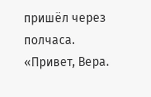пришёл через полчаса.
«Привет, Вера.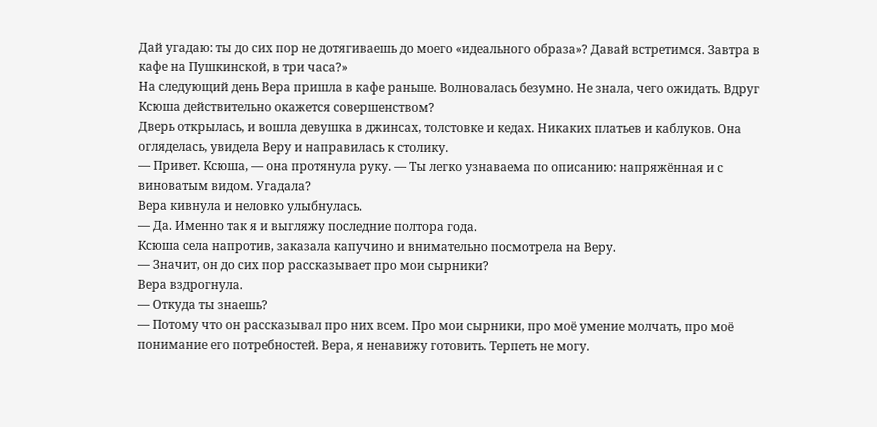Дай угадаю: ты до сих пор не дотягиваешь до моего «идеального образа»? Давай встретимся. Завтра в кафе на Пушкинской, в три часа?»
На следующий день Вера пришла в кафе раньше. Волновалась безумно. Не знала, чего ожидать. Вдруг Ксюша действительно окажется совершенством?
Дверь открылась, и вошла девушка в джинсах, толстовке и кедах. Никаких платьев и каблуков. Она огляделась, увидела Веру и направилась к столику.
— Привет. Ксюша, — она протянула руку. — Ты легко узнаваема по описанию: напряжённая и с виноватым видом. Угадала?
Вера кивнула и неловко улыбнулась.
— Да. Именно так я и выгляжу последние полтора года.
Ксюша села напротив, заказала капучино и внимательно посмотрела на Веру.
— Значит, он до сих пор рассказывает про мои сырники?
Вера вздрогнула.
— Откуда ты знаешь?
— Потому что он рассказывал про них всем. Про мои сырники, про моё умение молчать, про моё понимание его потребностей. Вера, я ненавижу готовить. Терпеть не могу.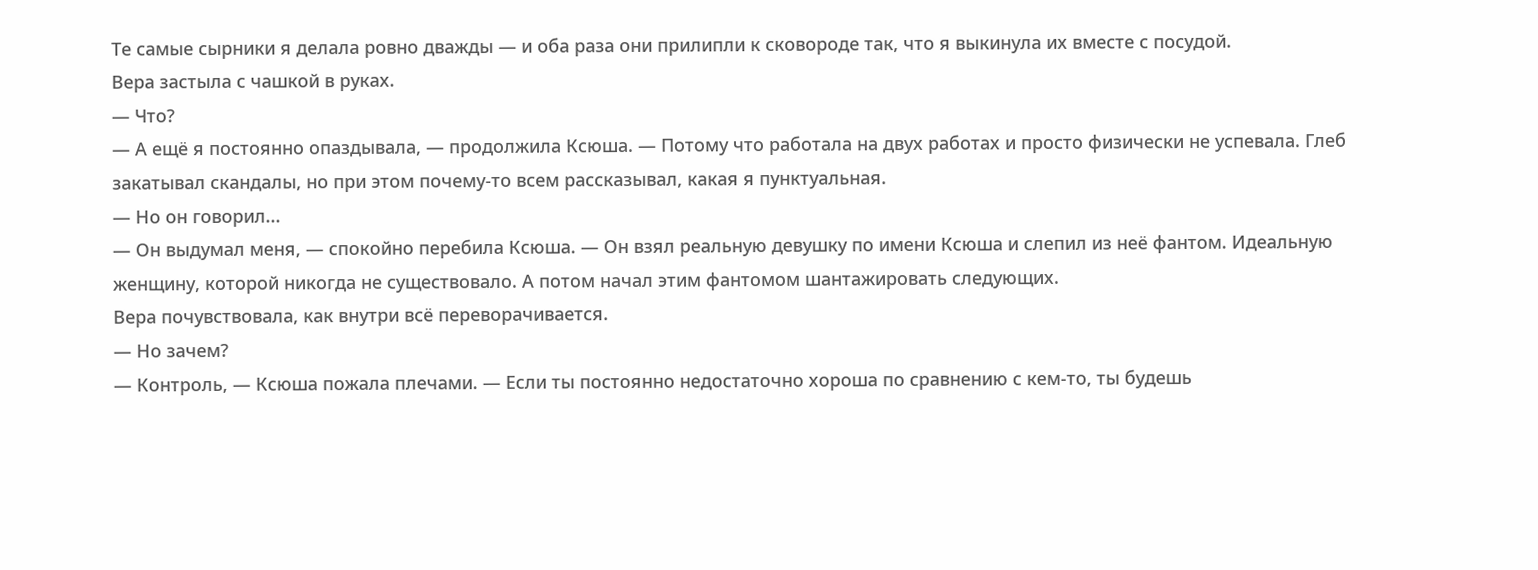Те самые сырники я делала ровно дважды — и оба раза они прилипли к сковороде так, что я выкинула их вместе с посудой.
Вера застыла с чашкой в руках.
— Что?
— А ещё я постоянно опаздывала, — продолжила Ксюша. — Потому что работала на двух работах и просто физически не успевала. Глеб закатывал скандалы, но при этом почему-то всем рассказывал, какая я пунктуальная.
— Но он говорил...
— Он выдумал меня, — спокойно перебила Ксюша. — Он взял реальную девушку по имени Ксюша и слепил из неё фантом. Идеальную женщину, которой никогда не существовало. А потом начал этим фантомом шантажировать следующих.
Вера почувствовала, как внутри всё переворачивается.
— Но зачем?
— Контроль, — Ксюша пожала плечами. — Если ты постоянно недостаточно хороша по сравнению с кем-то, ты будешь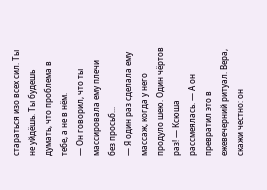стараться изо всех сил. Ты не уйдёшь. Ты будешь думать, что проблема в тебе, а не в нём.
— Он говорил, что ты массировала ему плечи без просьб...
— Я один раз сделала ему массаж, когда у него продуло шею. Один чёртов раз! — Ксюша рассмеялась. — А он превратил это в ежевечерний ритуал. Вера, скажи честно: он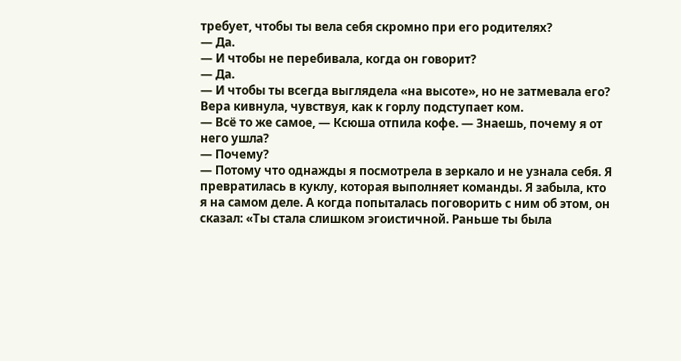требует, чтобы ты вела себя скромно при его родителях?
— Да.
— И чтобы не перебивала, когда он говорит?
— Да.
— И чтобы ты всегда выглядела «на высоте», но не затмевала его?
Вера кивнула, чувствуя, как к горлу подступает ком.
— Всё то же самое, — Ксюша отпила кофе. — Знаешь, почему я от него ушла?
— Почему?
— Потому что однажды я посмотрела в зеркало и не узнала себя. Я превратилась в куклу, которая выполняет команды. Я забыла, кто я на самом деле. А когда попыталась поговорить с ним об этом, он сказал: «Ты стала слишком эгоистичной. Раньше ты была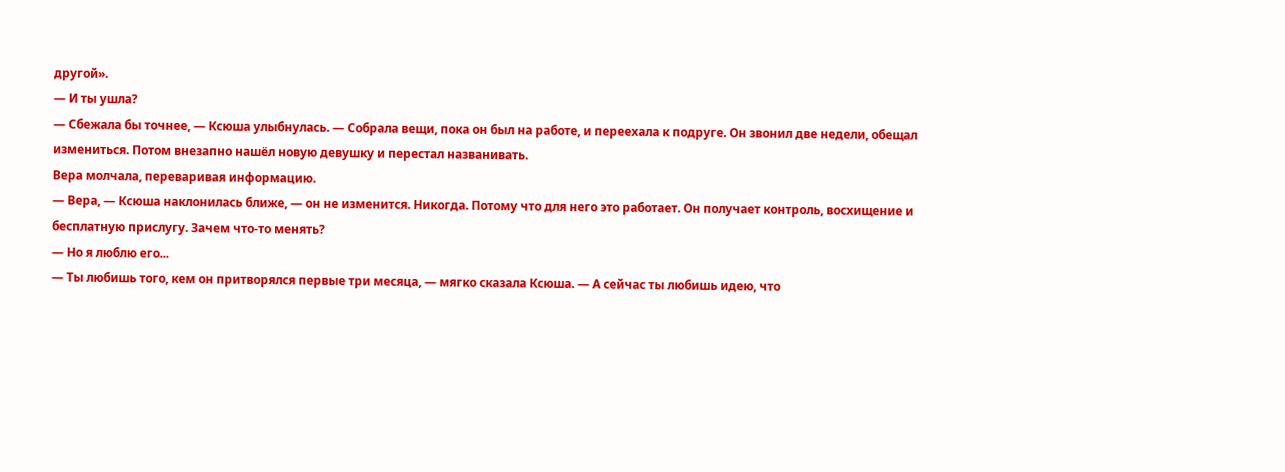другой».
— И ты ушла?
— Сбежала бы точнее, — Ксюша улыбнулась. — Собрала вещи, пока он был на работе, и переехала к подруге. Он звонил две недели, обещал измениться. Потом внезапно нашёл новую девушку и перестал названивать.
Вера молчала, переваривая информацию.
— Вера, — Ксюша наклонилась ближе, — он не изменится. Никогда. Потому что для него это работает. Он получает контроль, восхищение и бесплатную прислугу. Зачем что-то менять?
— Но я люблю его...
— Ты любишь того, кем он притворялся первые три месяца, — мягко сказала Ксюша. — А сейчас ты любишь идею, что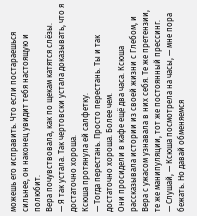можешь его исправить. Что если постараешься сильнее, он наконец увидит тебя настоящую и полюбит.
Вера почувствовала, как по щекам катятся слёзы.
— Я так устала. Так чертовски устала доказывать, что я достаточно хороша.
Ксюша протянула ей салфетку.
— Тогда перестань. Просто перестань. Ты и так достаточно хороша. Более чем.
Они просидели в кафе ещё два часа. Ксюша рассказывала истории из своей жизни с Глебом, и Вера с ужасом узнавала в них себя. Те же претензии, те же манипуляции, тот же постоянный прессинг.
— Слушай, — Ксюша посмотрела на часы, — мне пора бежать. Но давай обменяемся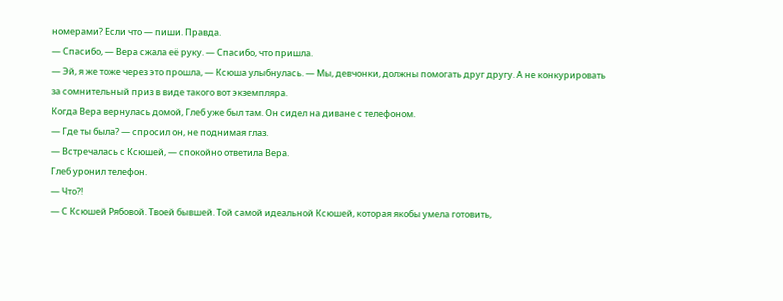номерами? Если что — пиши. Правда.
— Спасибо, — Вера сжала её руку. — Спасибо, что пришла.
— Эй, я же тоже через это прошла, — Ксюша улыбнулась. — Мы, девчонки, должны помогать друг другу. А не конкурировать за сомнительный приз в виде такого вот экземпляра.
Когда Вера вернулась домой, Глеб уже был там. Он сидел на диване с телефоном.
— Где ты была? — спросил он, не поднимая глаз.
— Встречалась с Ксюшей, — спокойно ответила Вера.
Глеб уронил телефон.
— Что?!
— С Ксюшей Рябовой. Твоей бывшей. Той самой идеальной Ксюшей, которая якобы умела готовить,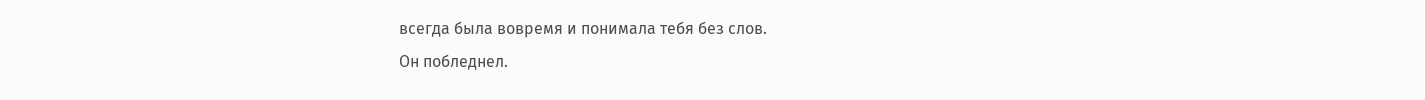всегда была вовремя и понимала тебя без слов.
Он побледнел.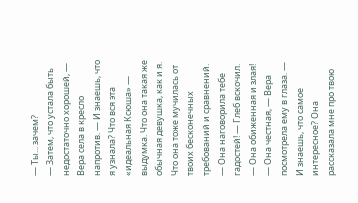— Ты... зачем?
— Затем, что устала быть недостаточно хорошей, — Вера села в кресло напротив. — И знаешь, что я узнала? Что вся эта «идеальная Ксюша» — выдумка. Что она такая же обычная девушка, как и я. Что она тоже мучилась от твоих бесконечных требований и сравнений.
— Она наговорила тебе гадостей! — Глеб вскочил. — Она обиженная и злая!
— Она честная, — Вера посмотрела ему в глаза. — И знаешь, что самое интересное? Она рассказала мне про твою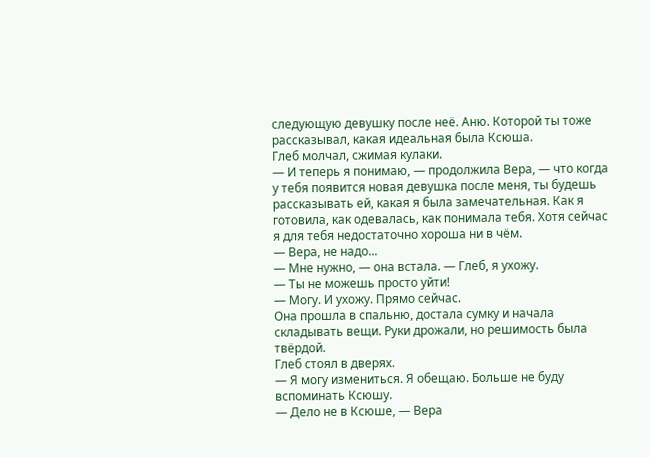следующую девушку после неё. Аню. Которой ты тоже рассказывал, какая идеальная была Ксюша.
Глеб молчал, сжимая кулаки.
— И теперь я понимаю, — продолжила Вера, — что когда у тебя появится новая девушка после меня, ты будешь рассказывать ей, какая я была замечательная. Как я готовила, как одевалась, как понимала тебя. Хотя сейчас я для тебя недостаточно хороша ни в чём.
— Вера, не надо...
— Мне нужно, — она встала. — Глеб, я ухожу.
— Ты не можешь просто уйти!
— Могу. И ухожу. Прямо сейчас.
Она прошла в спальню, достала сумку и начала складывать вещи. Руки дрожали, но решимость была твёрдой.
Глеб стоял в дверях.
— Я могу измениться. Я обещаю. Больше не буду вспоминать Ксюшу.
— Дело не в Ксюше, — Вера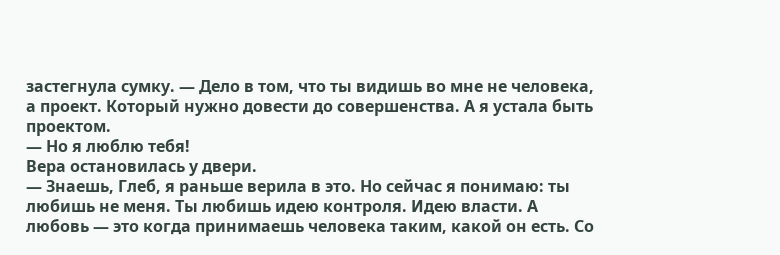застегнула сумку. — Дело в том, что ты видишь во мне не человека, а проект. Который нужно довести до совершенства. А я устала быть проектом.
— Но я люблю тебя!
Вера остановилась у двери.
— Знаешь, Глеб, я раньше верила в это. Но сейчас я понимаю: ты любишь не меня. Ты любишь идею контроля. Идею власти. А любовь — это когда принимаешь человека таким, какой он есть. Со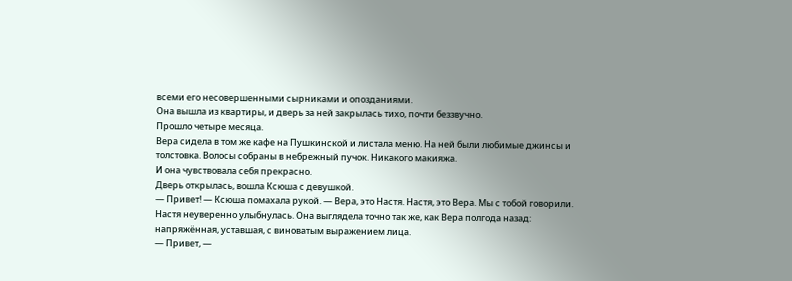всеми его несовершенными сырниками и опозданиями.
Она вышла из квартиры, и дверь за ней закрылась тихо, почти беззвучно.
Прошло четыре месяца.
Вера сидела в том же кафе на Пушкинской и листала меню. На ней были любимые джинсы и толстовка. Волосы собраны в небрежный пучок. Никакого макияжа.
И она чувствовала себя прекрасно.
Дверь открылась, вошла Ксюша с девушкой.
— Привет! — Ксюша помахала рукой. — Вера, это Настя. Настя, это Вера. Мы с тобой говорили.
Настя неуверенно улыбнулась. Она выглядела точно так же, как Вера полгода назад: напряжённая, уставшая, с виноватым выражением лица.
— Привет, —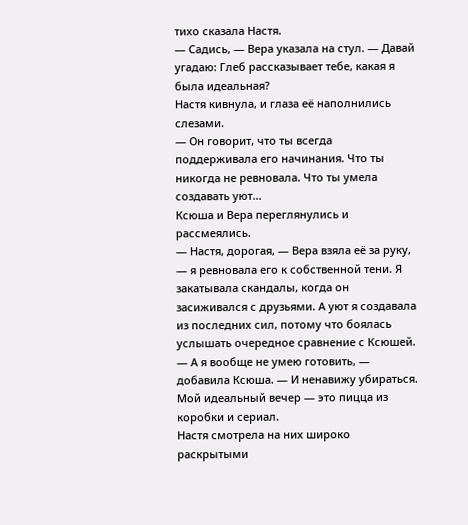тихо сказала Настя.
— Садись, — Вера указала на стул. — Давай угадаю: Глеб рассказывает тебе, какая я была идеальная?
Настя кивнула, и глаза её наполнились слезами.
— Он говорит, что ты всегда поддерживала его начинания. Что ты никогда не ревновала. Что ты умела создавать уют...
Ксюша и Вера переглянулись и рассмеялись.
— Настя, дорогая, — Вера взяла её за руку, — я ревновала его к собственной тени. Я закатывала скандалы, когда он засиживался с друзьями. А уют я создавала из последних сил, потому что боялась услышать очередное сравнение с Ксюшей.
— А я вообще не умею готовить, — добавила Ксюша. — И ненавижу убираться. Мой идеальный вечер — это пицца из коробки и сериал.
Настя смотрела на них широко раскрытыми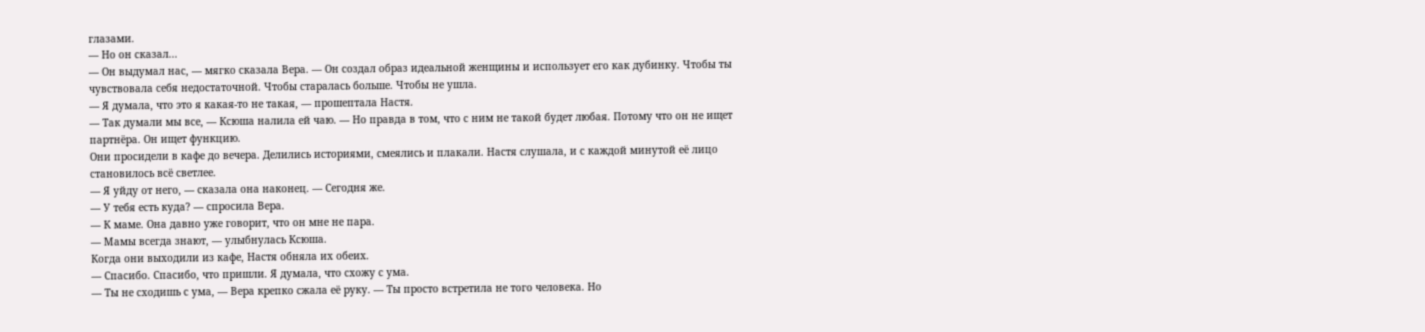глазами.
— Но он сказал...
— Он выдумал нас, — мягко сказала Вера. — Он создал образ идеальной женщины и использует его как дубинку. Чтобы ты чувствовала себя недостаточной. Чтобы старалась больше. Чтобы не ушла.
— Я думала, что это я какая-то не такая, — прошептала Настя.
— Так думали мы все, — Ксюша налила ей чаю. — Но правда в том, что с ним не такой будет любая. Потому что он не ищет партнёра. Он ищет функцию.
Они просидели в кафе до вечера. Делились историями, смеялись и плакали. Настя слушала, и с каждой минутой её лицо становилось всё светлее.
— Я уйду от него, — сказала она наконец. — Сегодня же.
— У тебя есть куда? — спросила Вера.
— К маме. Она давно уже говорит, что он мне не пара.
— Мамы всегда знают, — улыбнулась Ксюша.
Когда они выходили из кафе, Настя обняла их обеих.
— Спасибо. Спасибо, что пришли. Я думала, что схожу с ума.
— Ты не сходишь с ума, — Вера крепко сжала её руку. — Ты просто встретила не того человека. Но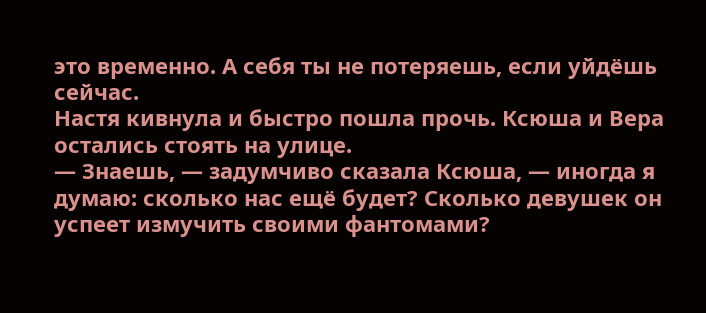это временно. А себя ты не потеряешь, если уйдёшь сейчас.
Настя кивнула и быстро пошла прочь. Ксюша и Вера остались стоять на улице.
— Знаешь, — задумчиво сказала Ксюша, — иногда я думаю: сколько нас ещё будет? Сколько девушек он успеет измучить своими фантомами?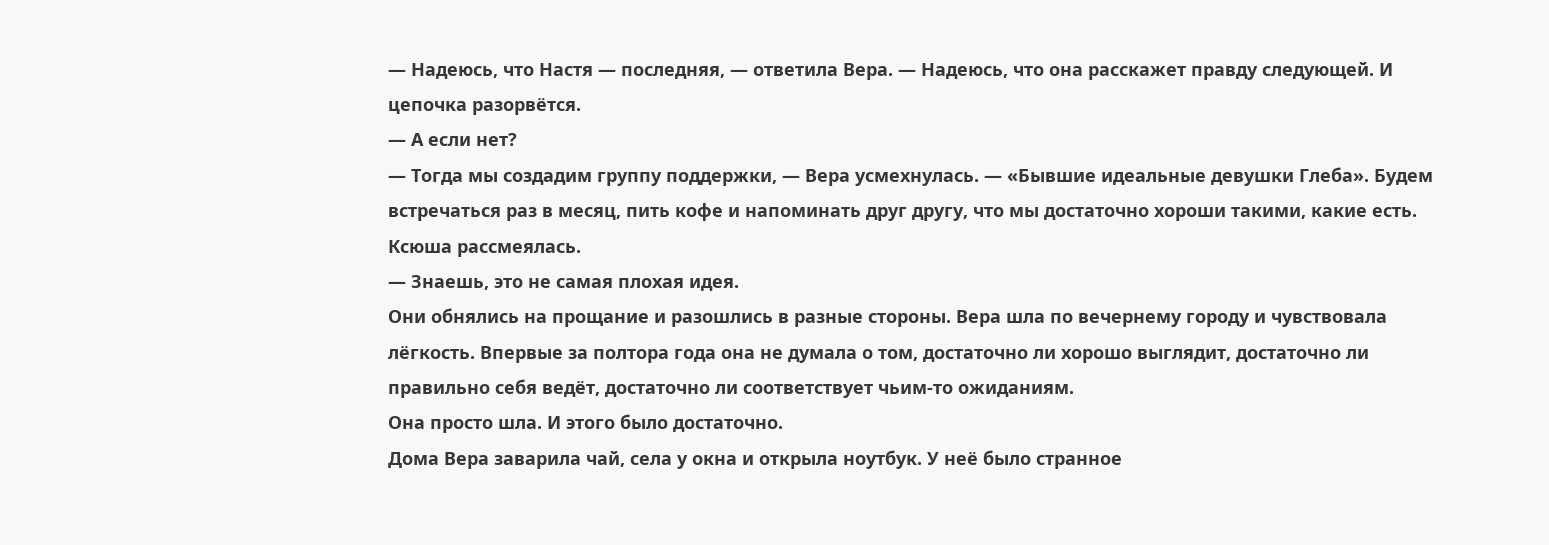— Надеюсь, что Настя — последняя, — ответила Вера. — Надеюсь, что она расскажет правду следующей. И цепочка разорвётся.
— А если нет?
— Тогда мы создадим группу поддержки, — Вера усмехнулась. — «Бывшие идеальные девушки Глеба». Будем встречаться раз в месяц, пить кофе и напоминать друг другу, что мы достаточно хороши такими, какие есть.
Ксюша рассмеялась.
— Знаешь, это не самая плохая идея.
Они обнялись на прощание и разошлись в разные стороны. Вера шла по вечернему городу и чувствовала лёгкость. Впервые за полтора года она не думала о том, достаточно ли хорошо выглядит, достаточно ли правильно себя ведёт, достаточно ли соответствует чьим-то ожиданиям.
Она просто шла. И этого было достаточно.
Дома Вера заварила чай, села у окна и открыла ноутбук. У неё было странное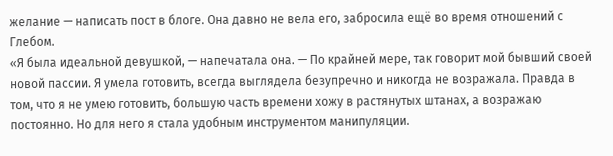желание — написать пост в блоге. Она давно не вела его, забросила ещё во время отношений с Глебом.
«Я была идеальной девушкой, — напечатала она. — По крайней мере, так говорит мой бывший своей новой пассии. Я умела готовить, всегда выглядела безупречно и никогда не возражала. Правда в том, что я не умею готовить, большую часть времени хожу в растянутых штанах, а возражаю постоянно. Но для него я стала удобным инструментом манипуляции.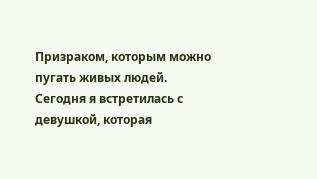Призраком, которым можно пугать живых людей.
Сегодня я встретилась с девушкой, которая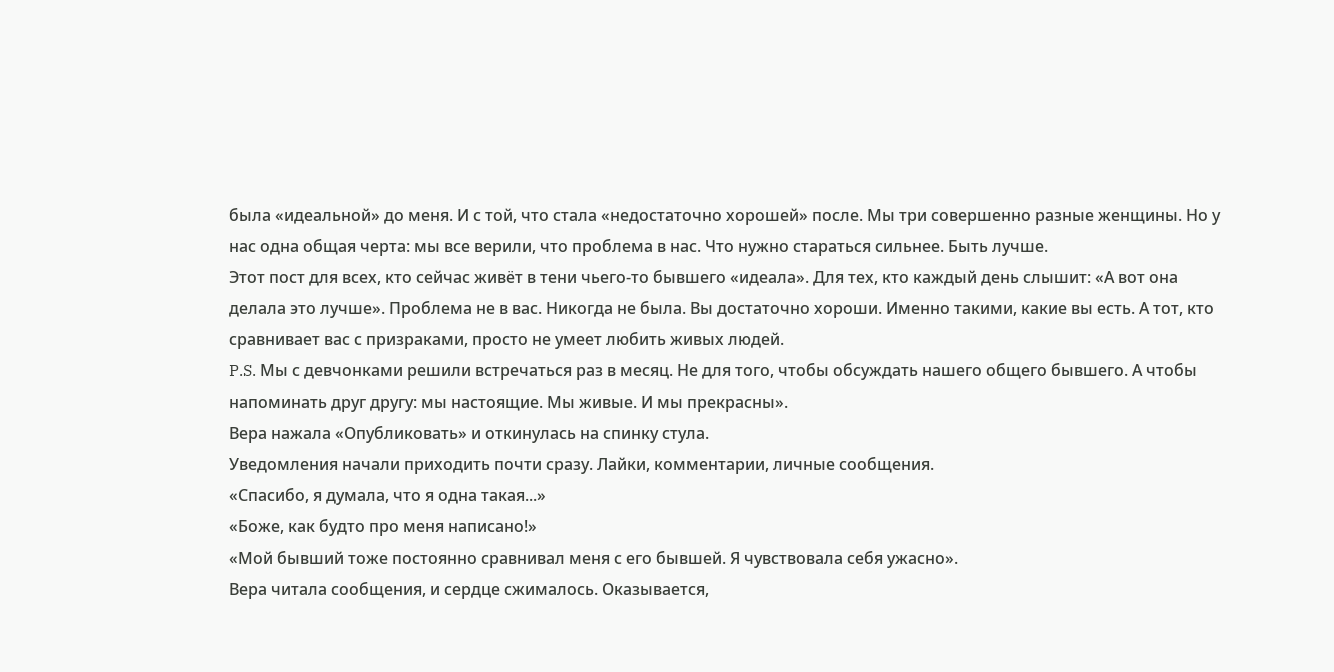была «идеальной» до меня. И с той, что стала «недостаточно хорошей» после. Мы три совершенно разные женщины. Но у нас одна общая черта: мы все верили, что проблема в нас. Что нужно стараться сильнее. Быть лучше.
Этот пост для всех, кто сейчас живёт в тени чьего-то бывшего «идеала». Для тех, кто каждый день слышит: «А вот она делала это лучше». Проблема не в вас. Никогда не была. Вы достаточно хороши. Именно такими, какие вы есть. А тот, кто сравнивает вас с призраками, просто не умеет любить живых людей.
P.S. Мы с девчонками решили встречаться раз в месяц. Не для того, чтобы обсуждать нашего общего бывшего. А чтобы напоминать друг другу: мы настоящие. Мы живые. И мы прекрасны».
Вера нажала «Опубликовать» и откинулась на спинку стула.
Уведомления начали приходить почти сразу. Лайки, комментарии, личные сообщения.
«Спасибо, я думала, что я одна такая...»
«Боже, как будто про меня написано!»
«Мой бывший тоже постоянно сравнивал меня с его бывшей. Я чувствовала себя ужасно».
Вера читала сообщения, и сердце сжималось. Оказывается,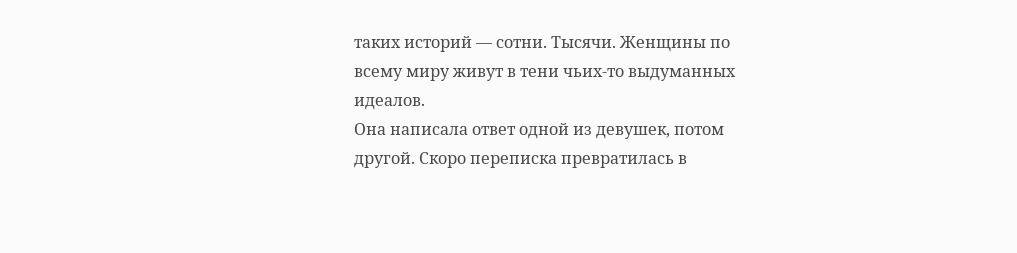таких историй — сотни. Тысячи. Женщины по всему миру живут в тени чьих-то выдуманных идеалов.
Она написала ответ одной из девушек, потом другой. Скоро переписка превратилась в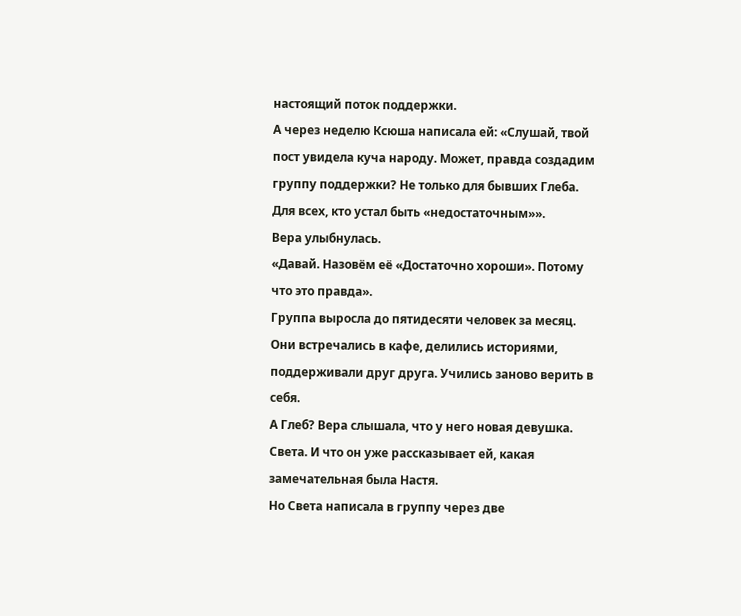настоящий поток поддержки.
А через неделю Ксюша написала ей: «Слушай, твой пост увидела куча народу. Может, правда создадим группу поддержки? Не только для бывших Глеба. Для всех, кто устал быть «недостаточным»».
Вера улыбнулась.
«Давай. Назовём её «Достаточно хороши». Потому что это правда».
Группа выросла до пятидесяти человек за месяц. Они встречались в кафе, делились историями, поддерживали друг друга. Учились заново верить в себя.
А Глеб? Вера слышала, что у него новая девушка. Света. И что он уже рассказывает ей, какая замечательная была Настя.
Но Света написала в группу через две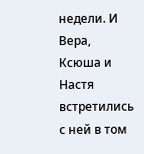недели. И Вера, Ксюша и Настя встретились с ней в том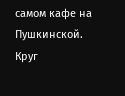самом кафе на Пушкинской.
Круг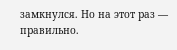замкнулся. Но на этот раз — правильно.